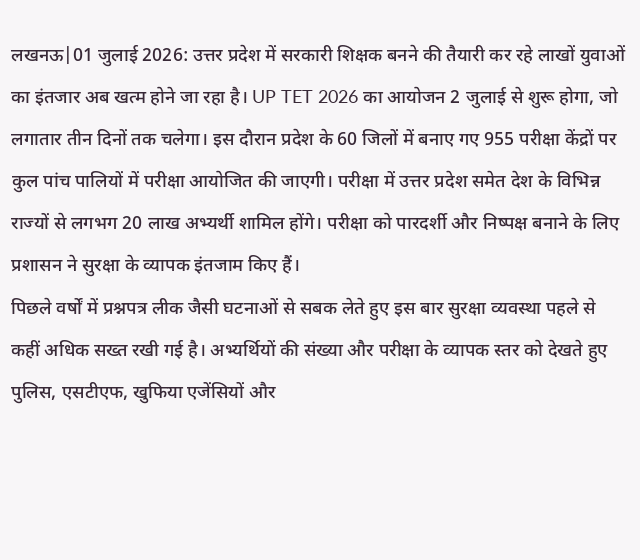लखनऊ|01 जुलाई 2026: उत्तर प्रदेश में सरकारी शिक्षक बनने की तैयारी कर रहे लाखों युवाओं का इंतजार अब खत्म होने जा रहा है। UP TET 2026 का आयोजन 2 जुलाई से शुरू होगा, जो लगातार तीन दिनों तक चलेगा। इस दौरान प्रदेश के 60 जिलों में बनाए गए 955 परीक्षा केंद्रों पर कुल पांच पालियों में परीक्षा आयोजित की जाएगी। परीक्षा में उत्तर प्रदेश समेत देश के विभिन्न राज्यों से लगभग 20 लाख अभ्यर्थी शामिल होंगे। परीक्षा को पारदर्शी और निष्पक्ष बनाने के लिए प्रशासन ने सुरक्षा के व्यापक इंतजाम किए हैं।
पिछले वर्षों में प्रश्नपत्र लीक जैसी घटनाओं से सबक लेते हुए इस बार सुरक्षा व्यवस्था पहले से कहीं अधिक सख्त रखी गई है। अभ्यर्थियों की संख्या और परीक्षा के व्यापक स्तर को देखते हुए पुलिस, एसटीएफ, खुफिया एजेंसियों और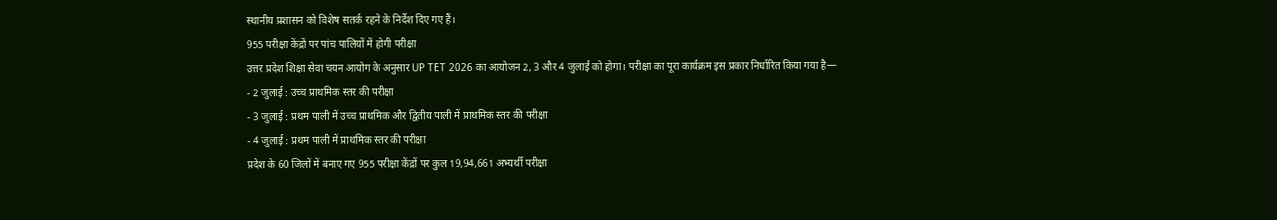स्थानीय प्रशासन को विशेष सतर्क रहने के निर्देश दिए गए हैं।
955 परीक्षा केंद्रों पर पांच पालियों में होगी परीक्षा
उत्तर प्रदेश शिक्षा सेवा चयन आयोग के अनुसार UP TET 2026 का आयोजन 2, 3 और 4 जुलाई को होगा। परीक्षा का पूरा कार्यक्रम इस प्रकार निर्धारित किया गया है—
- 2 जुलाई : उच्च प्राथमिक स्तर की परीक्षा
- 3 जुलाई : प्रथम पाली में उच्च प्राथमिक और द्वितीय पाली में प्राथमिक स्तर की परीक्षा
- 4 जुलाई : प्रथम पाली में प्राथमिक स्तर की परीक्षा
प्रदेश के 60 जिलों में बनाए गए 955 परीक्षा केंद्रों पर कुल 19,94,661 अभ्यर्थी परीक्षा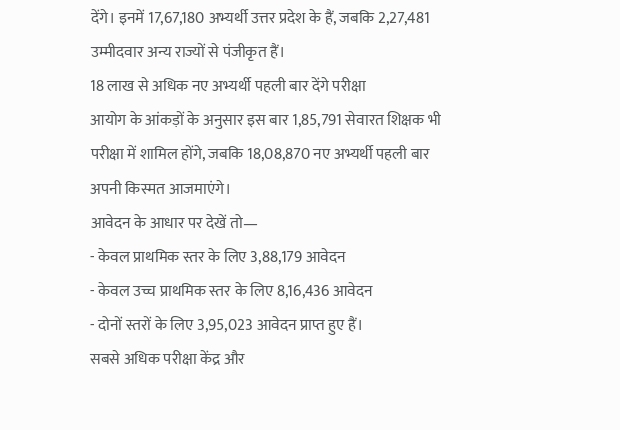देंगे। इनमें 17,67,180 अभ्यर्थी उत्तर प्रदेश के हैं, जबकि 2,27,481 उम्मीदवार अन्य राज्यों से पंजीकृत हैं।
18 लाख से अधिक नए अभ्यर्थी पहली बार देंगे परीक्षा
आयोग के आंकड़ों के अनुसार इस बार 1,85,791 सेवारत शिक्षक भी परीक्षा में शामिल होंगे, जबकि 18,08,870 नए अभ्यर्थी पहली बार अपनी किस्मत आजमाएंगे।
आवेदन के आधार पर देखें तो—
- केवल प्राथमिक स्तर के लिए 3,88,179 आवेदन
- केवल उच्च प्राथमिक स्तर के लिए 8,16,436 आवेदन
- दोनों स्तरों के लिए 3,95,023 आवेदन प्राप्त हुए हैं।
सबसे अधिक परीक्षा केंद्र और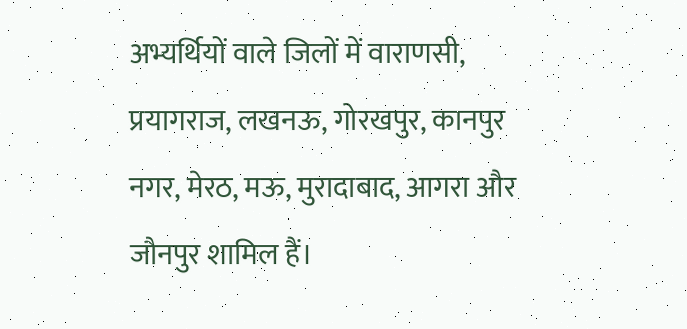अभ्यर्थियों वाले जिलों में वाराणसी, प्रयागराज, लखनऊ, गोरखपुर, कानपुर नगर, मेरठ, मऊ, मुरादाबाद, आगरा और जौनपुर शामिल हैं।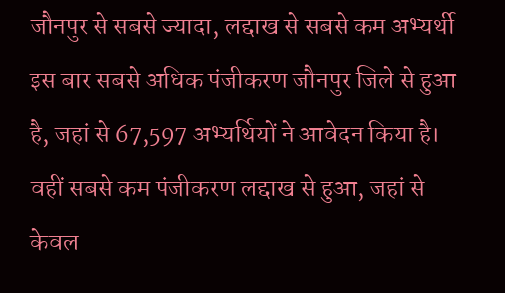जौनपुर से सबसे ज्यादा, लद्दाख से सबसे कम अभ्यर्थी
इस बार सबसे अधिक पंजीकरण जौनपुर जिले से हुआ है, जहां से 67,597 अभ्यर्थियों ने आवेदन किया है। वहीं सबसे कम पंजीकरण लद्दाख से हुआ, जहां से केवल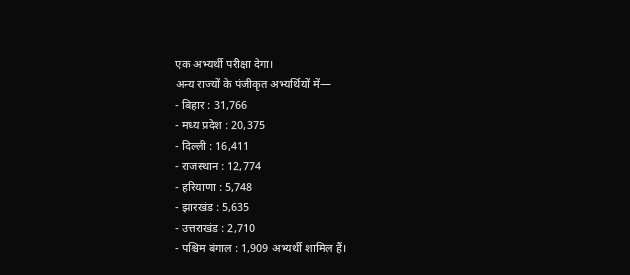एक अभ्यर्थी परीक्षा देगा।
अन्य राज्यों के पंजीकृत अभ्यर्थियों में—
- बिहार : 31,766
- मध्य प्रदेश : 20,375
- दिल्ली : 16,411
- राजस्थान : 12,774
- हरियाणा : 5,748
- झारखंड : 5,635
- उत्तराखंड : 2,710
- पश्चिम बंगाल : 1,909 अभ्यर्थी शामिल हैं।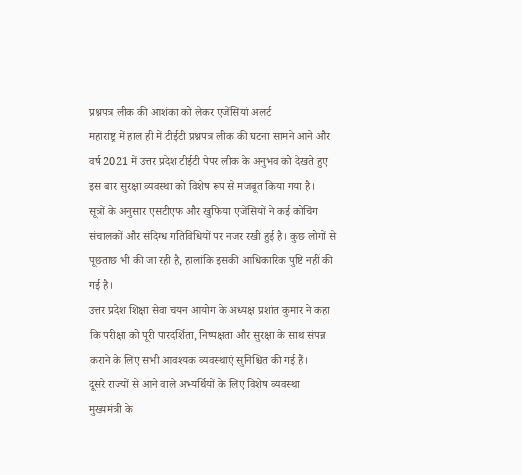प्रश्नपत्र लीक की आशंका को लेकर एजेंसियां अलर्ट
महाराष्ट्र में हाल ही में टीईटी प्रश्नपत्र लीक की घटना सामने आने और वर्ष 2021 में उत्तर प्रदेश टीईटी पेपर लीक के अनुभव को देखते हुए इस बार सुरक्षा व्यवस्था को विशेष रूप से मजबूत किया गया है।
सूत्रों के अनुसार एसटीएफ और खुफिया एजेंसियों ने कई कोचिंग संचालकों और संदिग्ध गतिविधियों पर नजर रखी हुई है। कुछ लोगों से पूछताछ भी की जा रही है, हालांकि इसकी आधिकारिक पुष्टि नहीं की गई है।
उत्तर प्रदेश शिक्षा सेवा चयन आयोग के अध्यक्ष प्रशांत कुमार ने कहा कि परीक्षा को पूरी पारदर्शिता, निष्पक्षता और सुरक्षा के साथ संपन्न कराने के लिए सभी आवश्यक व्यवस्थाएं सुनिश्चित की गई हैं।
दूसरे राज्यों से आने वाले अभ्यर्थियों के लिए विशेष व्यवस्था
मुख्यमंत्री के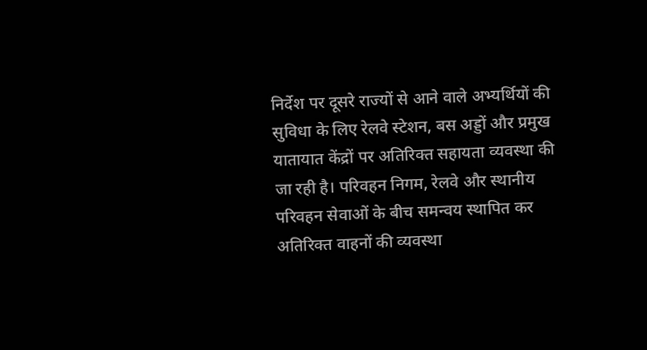निर्देश पर दूसरे राज्यों से आने वाले अभ्यर्थियों की सुविधा के लिए रेलवे स्टेशन, बस अड्डों और प्रमुख यातायात केंद्रों पर अतिरिक्त सहायता व्यवस्था की जा रही है। परिवहन निगम, रेलवे और स्थानीय परिवहन सेवाओं के बीच समन्वय स्थापित कर अतिरिक्त वाहनों की व्यवस्था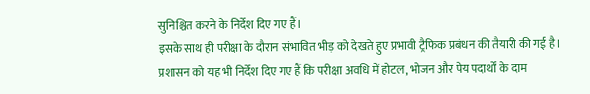सुनिश्चित करने के निर्देश दिए गए हैं।
इसके साथ ही परीक्षा के दौरान संभावित भीड़ को देखते हुए प्रभावी ट्रैफिक प्रबंधन की तैयारी की गई है। प्रशासन को यह भी निर्देश दिए गए हैं कि परीक्षा अवधि में होटल, भोजन और पेय पदार्थों के दाम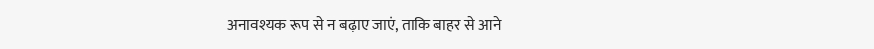अनावश्यक रूप से न बढ़ाए जाएं, ताकि बाहर से आने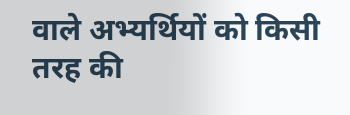वाले अभ्यर्थियों को किसी तरह की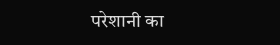परेशानी का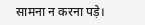सामना न करना पड़े।